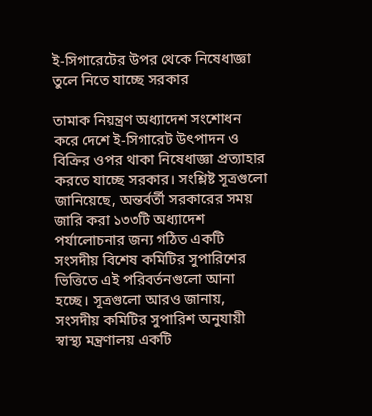ই-সিগারেটের উপর থেকে নিষেধাজ্ঞা তুলে নিতে যাচ্ছে সরকার

তামাক নিয়ন্ত্রণ অধ্যাদেশ সংশোধন করে দেশে ই-সিগারেট উৎপাদন ও বিক্রির ওপর থাকা নিষেধাজ্ঞা প্রত্যাহার করতে যাচ্ছে সরকার। সংশ্লিষ্ট সূত্রগুলো জানিয়েছে, অন্তর্বর্তী সরকারের সময় জারি করা ১৩৩টি অধ্যাদেশ পর্যালোচনার জন্য গঠিত একটি সংসদীয় বিশেষ কমিটির সুপারিশের ভিত্তিতে এই পরিবর্তনগুলো আনা হচ্ছে। সূত্রগুলো আরও জানায়, সংসদীয় কমিটির সুপারিশ অনুযায়ী স্বাস্থ্য মন্ত্রণালয় একটি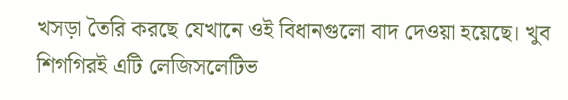খসড়া তৈরি করছে যেখানে ওই বিধানগুলো বাদ দেওয়া হয়েছে। খুব শিগগিরই এটি লেজিসলেটিভ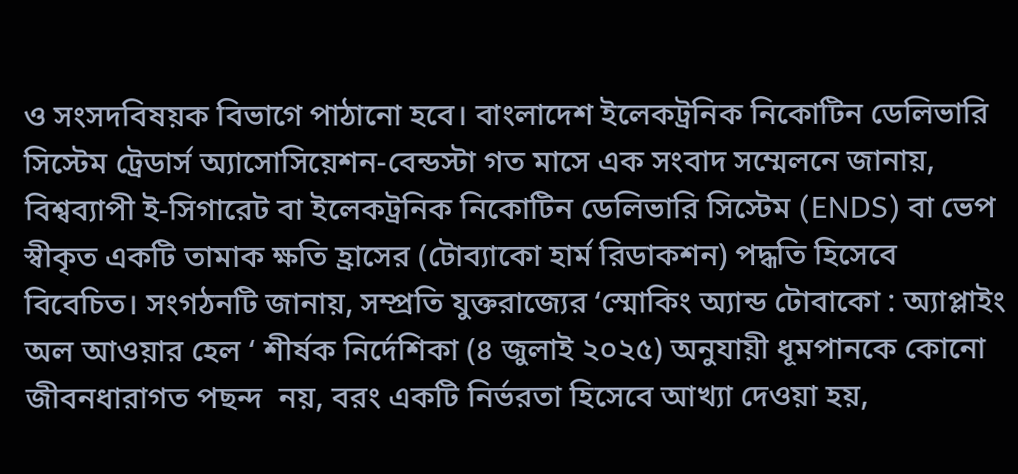ও সংসদবিষয়ক বিভাগে পাঠানো হবে। বাংলাদেশ ইলেকট্রনিক নিকোটিন ডেলিভারি সিস্টেম ট্রেডার্স অ্যাসোসিয়েশন-বেন্ডস্টা গত মাসে এক সংবাদ সম্মেলনে জানায়, বিশ্বব্যাপী ই-সিগারেট বা ইলেকট্রনিক নিকোটিন ডেলিভারি সিস্টেম (ENDS) বা ভেপ স্বীকৃত একটি তামাক ক্ষতি হ্রাসের (টোব্যাকো হার্ম রিডাকশন) পদ্ধতি হিসেবে বিবেচিত। সংগঠনটি জানায়, সম্প্রতি যুক্তরাজ্যের ‘স্মোকিং অ্যান্ড টোবাকো : অ্যাপ্লাইং অল আওয়ার হেল ‘ শীর্ষক নির্দেশিকা (৪ জুলাই ২০২৫) অনুযায়ী ধূমপানকে কোনো জীবনধারাগত পছন্দ  নয়, বরং একটি নির্ভরতা হিসেবে আখ্যা দেওয়া হয়,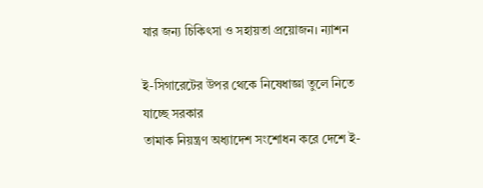যার জন্য চিকিৎসা ও সহায়তা প্রয়োজন। ন্যাশন

ই-সিগারেটের উপর থেকে নিষেধাজ্ঞা তুলে নিতে যাচ্ছে সরকার
তামাক নিয়ন্ত্রণ অধ্যাদেশ সংশোধন করে দেশে ই-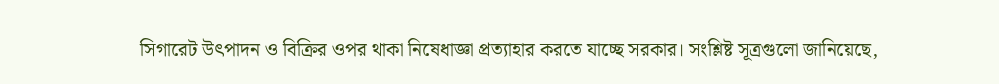সিগারেট উৎপাদন ও বিক্রির ওপর থাকা নিষেধাজ্ঞা প্রত্যাহার করতে যাচ্ছে সরকার। সংশ্লিষ্ট সূত্রগুলো জানিয়েছে,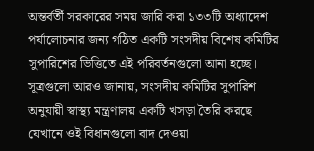অন্তর্বর্তী সরকারের সময় জারি করা ১৩৩টি অধ্যাদেশ পর্যালোচনার জন্য গঠিত একটি সংসদীয় বিশেষ কমিটির সুপারিশের ভিত্তিতে এই পরিবর্তনগুলো আনা হচ্ছে। সূত্রগুলো আরও জানায়, সংসদীয় কমিটির সুপারিশ অনুযায়ী স্বাস্থ্য মন্ত্রণালয় একটি খসড়া তৈরি করছে যেখানে ওই বিধানগুলো বাদ দেওয়া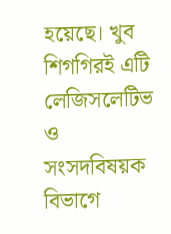হয়েছে। খুব শিগগিরই এটি লেজিসলেটিভ ও সংসদবিষয়ক বিভাগে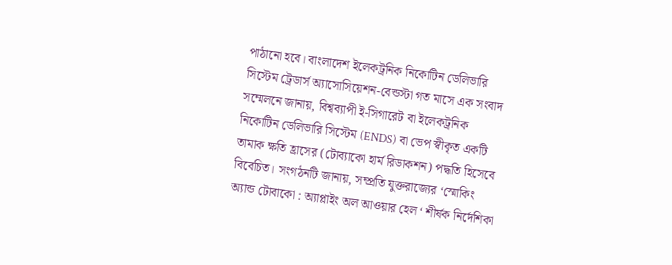পাঠানো হবে। বাংলাদেশ ইলেকট্রনিক নিকোটিন ডেলিভারি সিস্টেম ট্রেডার্স অ্যাসোসিয়েশন-বেন্ডস্টা গত মাসে এক সংবাদ সম্মেলনে জানায়, বিশ্বব্যাপী ই-সিগারেট বা ইলেকট্রনিক নিকোটিন ডেলিভারি সিস্টেম (ENDS) বা ভেপ স্বীকৃত একটি তামাক ক্ষতি হ্রাসের (টোব্যাকো হার্ম রিডাকশন) পদ্ধতি হিসেবে বিবেচিত। সংগঠনটি জানায়, সম্প্রতি যুক্তরাজ্যের ‘স্মোকিং অ্যান্ড টোবাকো : অ্যাপ্লাইং অল আওয়ার হেল ‘ শীর্ষক নির্দেশিকা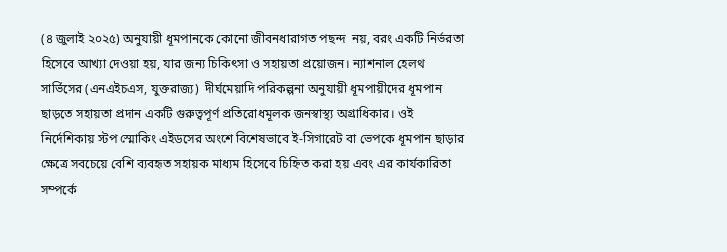(৪ জুলাই ২০২৫) অনুযায়ী ধূমপানকে কোনো জীবনধারাগত পছন্দ  নয়, বরং একটি নির্ভরতা হিসেবে আখ্যা দেওয়া হয়, যার জন্য চিকিৎসা ও সহায়তা প্রয়োজন। ন্যাশনাল হেলথ সার্ভিসের (এনএইচএস, যুক্তরাজ্য)  দীর্ঘমেয়াদি পরিকল্পনা অনুযায়ী ধূমপায়ীদের ধূমপান ছাড়তে সহায়তা প্রদান একটি গুরুত্বপূর্ণ প্রতিরোধমূলক জনস্বাস্থ্য অগ্রাধিকার। ওই নির্দেশিকায় স্টপ স্মোকিং এইডসের অংশে বিশেষভাবে ই-সিগারেট বা ভেপকে ধূমপান ছাড়ার ক্ষেত্রে সবচেয়ে বেশি ব্যবহৃত সহায়ক মাধ্যম হিসেবে চিহ্নিত করা হয় এবং এর কার্যকারিতা সম্পর্কে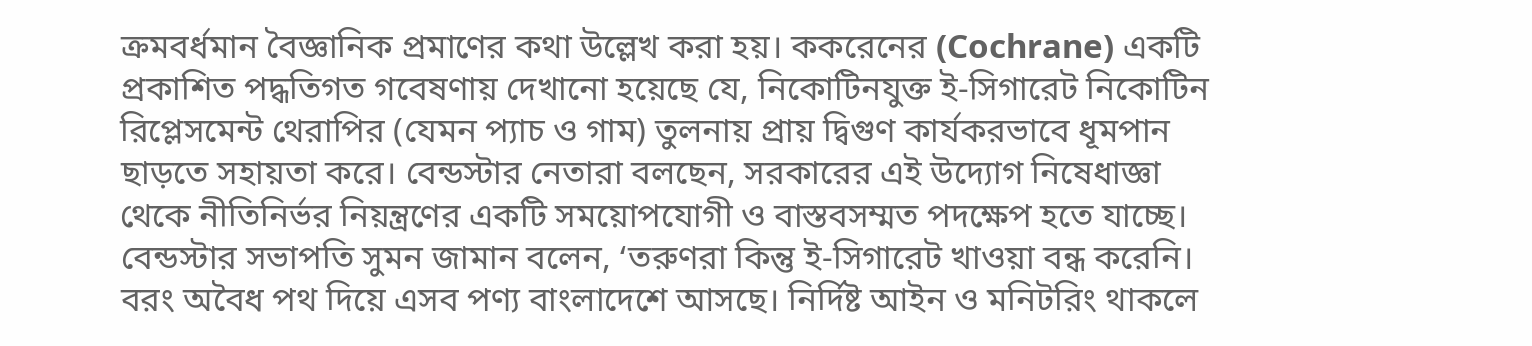ক্রমবর্ধমান বৈজ্ঞানিক প্রমাণের কথা উল্লেখ করা হয়। ককরেনের (Cochrane) একটি প্রকাশিত পদ্ধতিগত গবেষণায় দেখানো হয়েছে যে, নিকোটিনযুক্ত ই-সিগারেট নিকোটিন রিপ্লেসমেন্ট থেরাপির (যেমন প্যাচ ও গাম) তুলনায় প্রায় দ্বিগুণ কার্যকরভাবে ধূমপান ছাড়তে সহায়তা করে। বেন্ডস্টার নেতারা বলছেন, সরকারের এই উদ্যোগ নিষেধাজ্ঞা থেকে নীতিনির্ভর নিয়ন্ত্রণের একটি সময়োপযোগী ও বাস্তবসম্মত পদক্ষেপ হতে যাচ্ছে। বেন্ডস্টার সভাপতি সুমন জামান বলেন, ‘তরুণরা কিন্তু ই-সিগারেট খাওয়া বন্ধ করেনি। বরং অবৈধ পথ দিয়ে এসব পণ্য বাংলাদেশে আসছে। নির্দিষ্ট আইন ও মনিটরিং থাকলে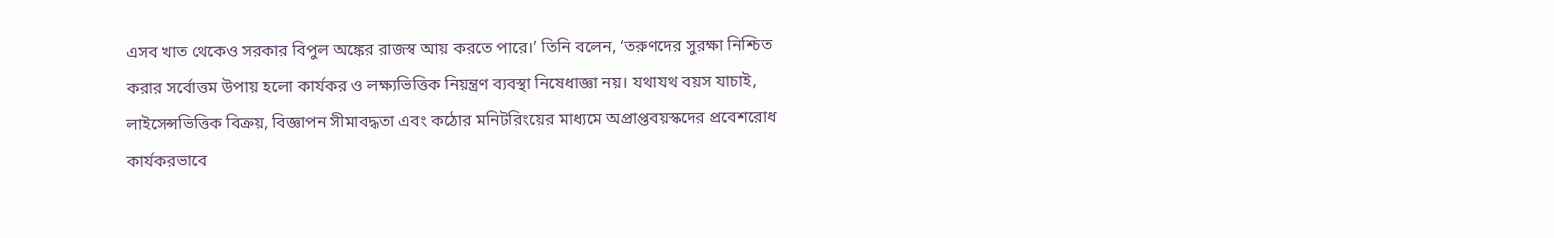এসব খাত থেকেও সরকার বিপুল অঙ্কের রাজস্ব আয় করতে পারে।’ তিনি বলেন, ‘তরুণদের সুরক্ষা নিশ্চিত করার সর্বোত্তম উপায় হলো কার্যকর ও লক্ষ্যভিত্তিক নিয়ন্ত্রণ ব্যবস্থা নিষেধাজ্ঞা নয়। যথাযথ বয়স যাচাই, লাইসেন্সভিত্তিক বিক্রয়, বিজ্ঞাপন সীমাবদ্ধতা এবং কঠোর মনিটরিংয়ের মাধ্যমে অপ্রাপ্তবয়স্কদের প্রবেশরোধ কার্যকরভাবে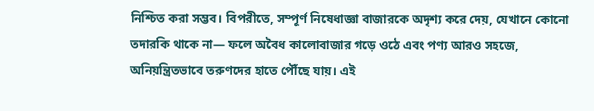নিশ্চিত করা সম্ভব। বিপরীতে, সম্পূর্ণ নিষেধাজ্ঞা বাজারকে অদৃশ্য করে দেয়, যেখানে কোনো তদারকি থাকে না— ফলে অবৈধ কালোবাজার গড়ে ওঠে এবং পণ্য আরও সহজে, অনিয়ন্ত্রিতভাবে তরুণদের হাতে পৌঁছে যায়। এই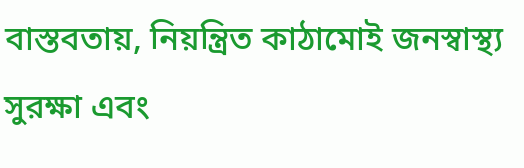বাস্তবতায়, নিয়ন্ত্রিত কাঠামোই জনস্বাস্থ্য সুরক্ষা এবং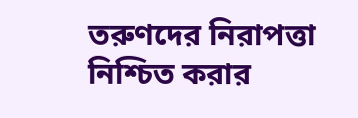তরুণদের নিরাপত্তা নিশ্চিত করার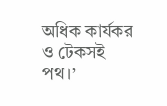অধিক কার্যকর ও টেকসই পথ।’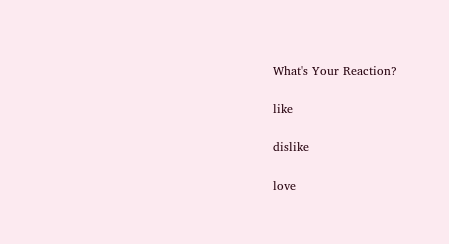What's Your Reaction?

like

dislike

love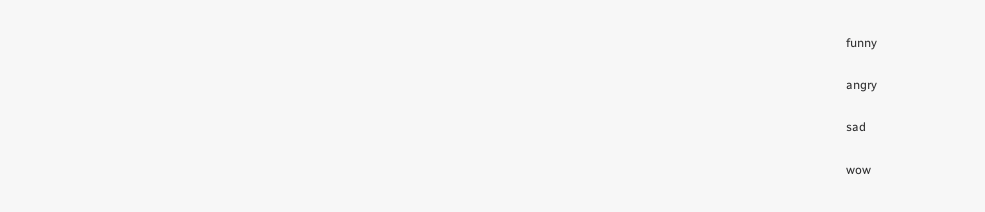funny

angry

sad

wow